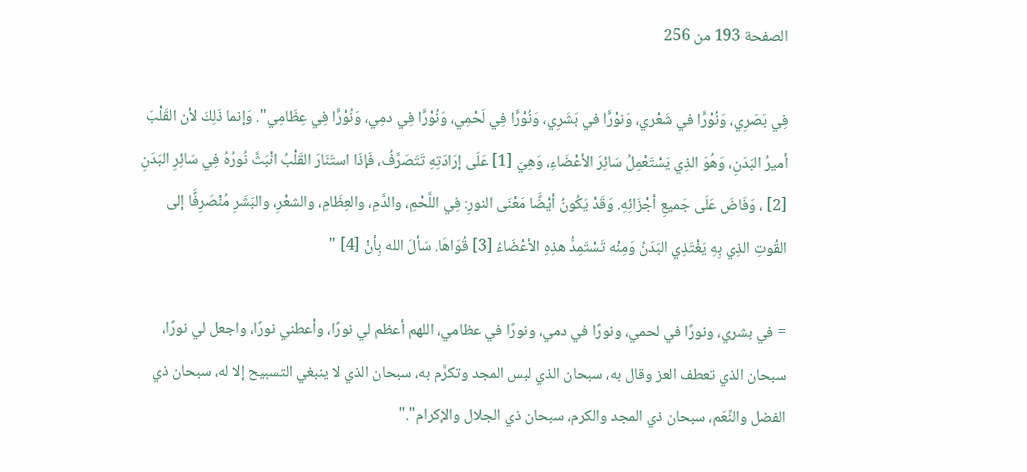الصفحة 193 من 256

فِي بَصَرِي، وَنُوْرًَا في شَعْري، وَنوْرًَا في بَشَرِي، وَنُوْرًَا فِي لَحْمِي، وَنُوْرًَا فِي دمِي، وَنُوْرًَا فِي عِظَامِي". وَإنما ذَلِكَ لأن القَلْبَ أميرُ البَدَنِ، وَهُوَ الذِي يَسْتَعْمِلُ سَائِرَ الأعْضَاءِ، وَهِيَ [1] عَلَى إرَادَتِهِ تَتَصَرَّفُ، فَإذَا استَنَارَ القَلْبُ انْبَثَّ نُورُهُ فِي سَائِرِ البَدَنِ [2] ، وَفَاضَ عَلَى جَميعِ أجْزَائِهِ. وَقَدْ يَكُونُ أيْضًَا مَعْنَى النورِ: فِي اللَّحْمِ، والدَّمِ، والعِظَامِ، والشعْرِ، والبَشَرِ مُنْصَرِفًَا إلى القُوتِ الذِي بِهِ يَغْتَذِي البَدَنُ وَمِنْه تَسْتَمِدُّ هذِهِ الأعْضَاءُ [3] قُوَاهَا. سَألَ الله بِأنْ [4] "

= في بشري، ونورًا في لحمي، ونورًا في دمي، ونورًا في عظامي، اللهم أعظم لي نورًا، وأعطني نورًا، واجعل لي نورًا، سبحان الذي تعطف العز وقال به، سبحان الذي لبس المجد وتكرَّم به، سبحان الذي لا ينبغي التسبيح إلا له، سبحان ذي الفضل والنِّعَم، سبحان ذي المجد والكرم، سبحان ذي الجلال والإكرام"."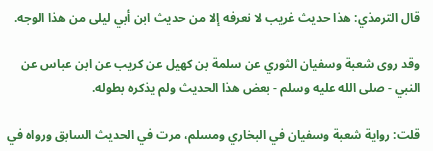قال الترمذي: هذا حديث غريب لا نعرفه إلا من حديث ابن أبي ليلى من هذا الوجه.

وقد روى شعبة وسفيان الثوري عن سلمة بن كهيل عن كريب عن ابن عباس عن النبي - صلى الله عليه وسلم - بعض هذا الحديث ولم يذكره بطوله.

قلت: رواية شعبة وسفيان في البخاري ومسلم، مرت في الحديث السابق ورواه في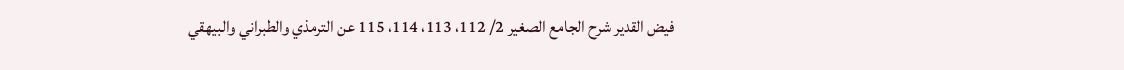فيض القدير شرح الجامع الصغير 2/ 112، 113، 114، 115 عن الترمذي والطبراني والبيهقي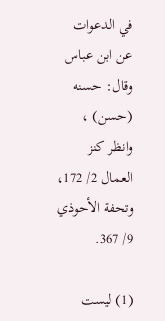في الدعوات عن ابن عباس وقال: حسنه (حسن) ، وانظر كنز العمال 2/ 172، وتحفة الأحوذي 9/ 367.

(1) ليست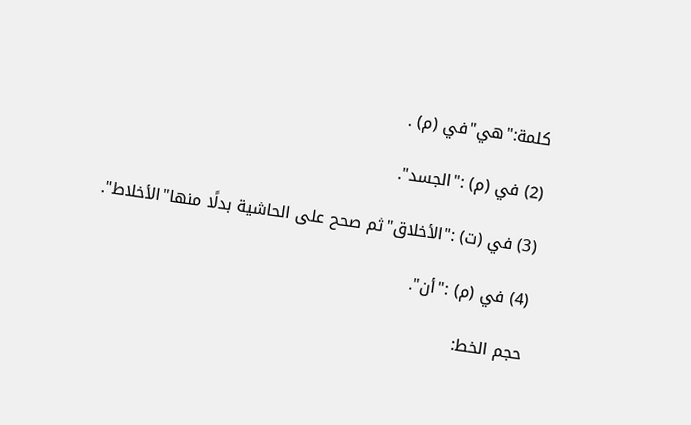كلمة:"هي"في (م) .

(2) في (م) :"الجسد".

(3) في (ت) :"الأخلاق"ثم صحح على الحاشية بدلًا منها"الأخلاط".

(4) في (م) :"أن".

حجم الخط: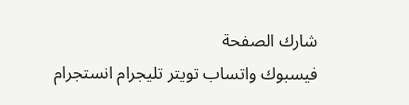شارك الصفحة
فيسبوك واتساب تويتر تليجرام انستجرام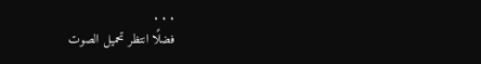. . .
فضلًا انتظر تحميل الصوت